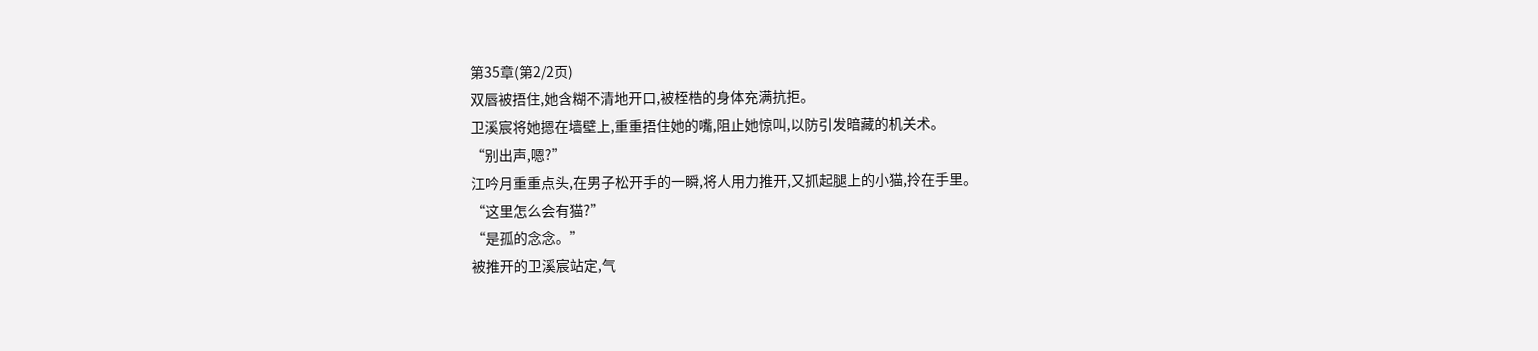第35章(第2/2页)
双唇被捂住,她含糊不清地开口,被桎梏的身体充满抗拒。
卫溪宸将她摁在墙壁上,重重捂住她的嘴,阻止她惊叫,以防引发暗藏的机关术。
“别出声,嗯?”
江吟月重重点头,在男子松开手的一瞬,将人用力推开,又抓起腿上的小猫,拎在手里。
“这里怎么会有猫?”
“是孤的念念。”
被推开的卫溪宸站定,气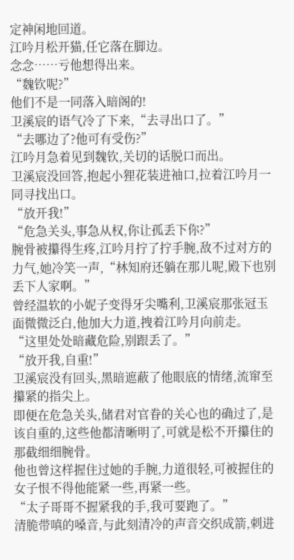定神闲地回道。
江吟月松开猫,任它落在脚边。
念念……亏他想得出来。
“魏钦呢?”
他们不是一同落入暗阁的!
卫溪宸的语气冷了下来,“去寻出口了。”
“去哪边了?他可有受伤?”
江吟月急着见到魏钦,关切的话脱口而出。
卫溪宸没回答,抱起小狸花装进袖口,拉着江吟月一同寻找出口。
“放开我!”
“危急关头,事急从权,你让孤丢下你?”
腕骨被攥得生疼,江吟月拧了拧手腕,敌不过对方的力气,她冷笑一声,“林知府还躺在那儿呢,殿下也别丢下人家啊。”
曾经温软的小妮子变得牙尖嘴利,卫溪宸那张冠玉面微微泛白,他加大力道,拽着江吟月向前走。
“这里处处暗藏危险,别跟丢了。”
“放开我,自重!”
卫溪宸没有回头,黑暗遮蔽了他眼底的情绪,流窜至攥紧的指尖上。
即便在危急关头,储君对官眷的关心也的确过了,是该自重的,这些他都清晰明了,可就是松不开攥住的那截细细腕骨。
他也曾这样握住过她的手腕,力道很轻,可被握住的女子恨不得他能紧一些,再紧一些。
“太子哥哥不握紧我的手,我可要跑了。”
清脆带嗔的嗓音,与此刻清冷的声音交织成箭,刺进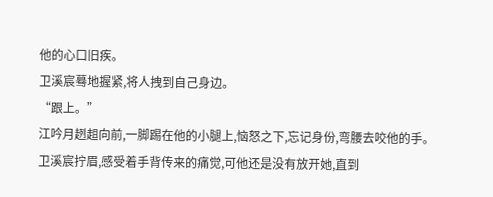他的心口旧疾。
卫溪宸蓦地握紧,将人拽到自己身边。
“跟上。”
江吟月趔趄向前,一脚踢在他的小腿上,恼怒之下,忘记身份,弯腰去咬他的手。
卫溪宸拧眉,感受着手背传来的痛觉,可他还是没有放开她,直到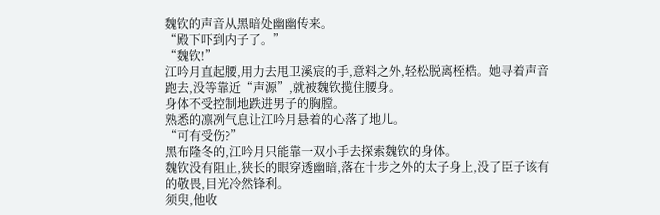魏钦的声音从黑暗处幽幽传来。
“殿下吓到内子了。”
“魏钦!”
江吟月直起腰,用力去甩卫溪宸的手,意料之外,轻松脱离桎梏。她寻着声音跑去,没等靠近“声源”,就被魏钦揽住腰身。
身体不受控制地跌进男子的胸膛。
熟悉的凛冽气息让江吟月悬着的心落了地儿。
“可有受伤?”
黑布隆冬的,江吟月只能靠一双小手去探索魏钦的身体。
魏钦没有阻止,狭长的眼穿透幽暗,落在十步之外的太子身上,没了臣子该有的敬畏,目光冷然锋利。
须臾,他收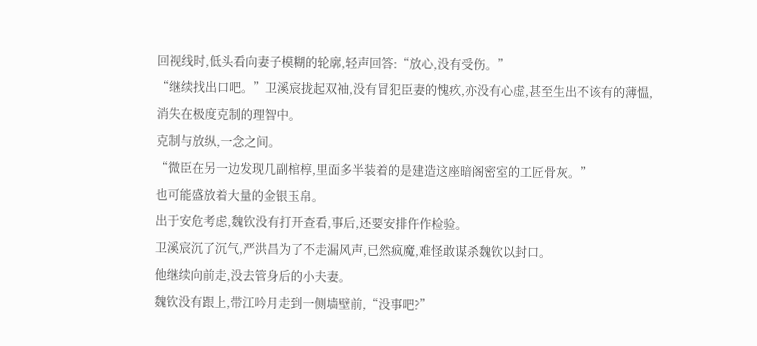回视线时,低头看向妻子模糊的轮廓,轻声回答:“放心,没有受伤。”
“继续找出口吧。”卫溪宸拢起双袖,没有冒犯臣妻的愧疚,亦没有心虚,甚至生出不该有的薄愠,消失在极度克制的理智中。
克制与放纵,一念之间。
“微臣在另一边发现几副棺椁,里面多半装着的是建造这座暗阁密室的工匠骨灰。”
也可能盛放着大量的金银玉帛。
出于安危考虑,魏钦没有打开查看,事后,还要安排仵作检验。
卫溪宸沉了沉气,严洪昌为了不走漏风声,已然疯魔,难怪敢谋杀魏钦以封口。
他继续向前走,没去管身后的小夫妻。
魏钦没有跟上,带江吟月走到一侧墙壁前,“没事吧?”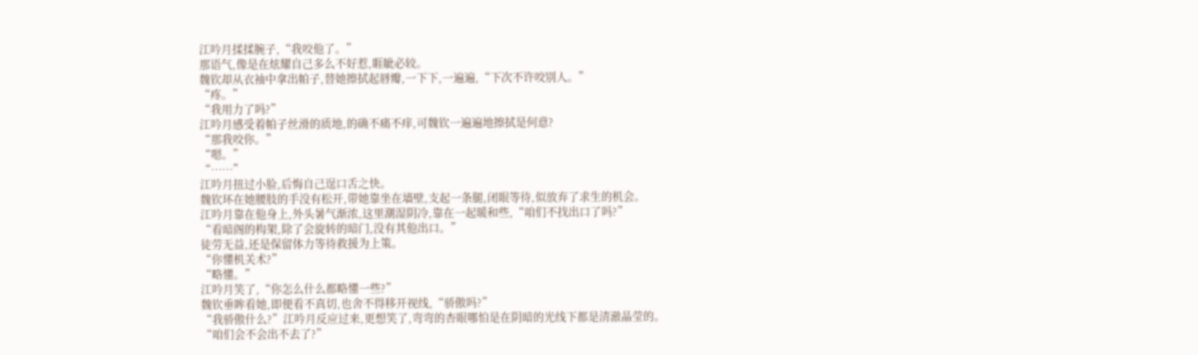江吟月揉揉腕子,“我咬他了。”
那语气,像是在炫耀自己多么不好惹,睚眦必较。
魏钦却从衣袖中拿出帕子,替她擦拭起唇瓣,一下下,一遍遍,“下次不许咬别人。”
“疼。”
“我用力了吗?”
江吟月感受着帕子丝滑的质地,的确不痛不痒,可魏钦一遍遍地擦拭是何意?
“那我咬你。”
“嗯。”
“……”
江吟月扭过小脸,后悔自己逞口舌之快。
魏钦环在她腰肢的手没有松开,带她靠坐在墙壁,支起一条腿,闭眼等待,似放弃了求生的机会。
江吟月靠在他身上,外头暑气渐浓,这里潮湿阴冷,靠在一起暖和些,“咱们不找出口了吗?”
“看暗阁的构架,除了会旋转的暗门,没有其他出口。”
徒劳无益,还是保留体力等待救援为上策。
“你懂机关术?”
“略懂。”
江吟月笑了,“你怎么什么都略懂一些?”
魏钦垂眸看她,即便看不真切,也舍不得移开视线,“骄傲吗?”
“我骄傲什么?”江吟月反应过来,更想笑了,弯弯的杏眼哪怕是在阴暗的光线下都是清澈晶莹的。
“咱们会不会出不去了?”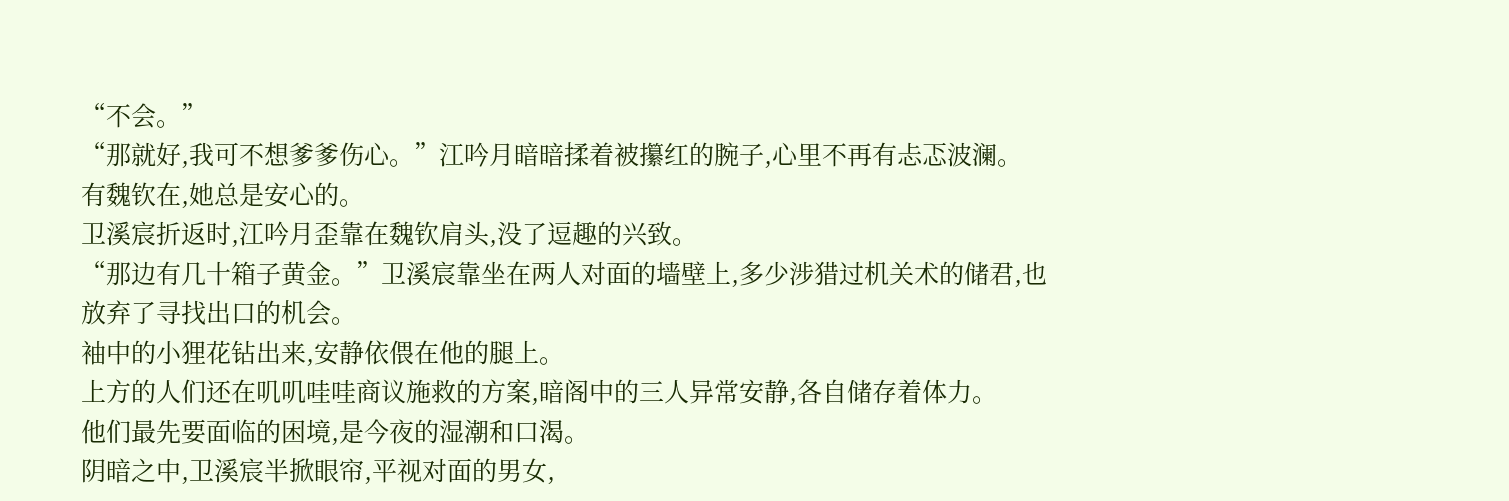“不会。”
“那就好,我可不想爹爹伤心。”江吟月暗暗揉着被攥红的腕子,心里不再有忐忑波澜。
有魏钦在,她总是安心的。
卫溪宸折返时,江吟月歪靠在魏钦肩头,没了逗趣的兴致。
“那边有几十箱子黄金。”卫溪宸靠坐在两人对面的墙壁上,多少涉猎过机关术的储君,也放弃了寻找出口的机会。
袖中的小狸花钻出来,安静依偎在他的腿上。
上方的人们还在叽叽哇哇商议施救的方案,暗阁中的三人异常安静,各自储存着体力。
他们最先要面临的困境,是今夜的湿潮和口渴。
阴暗之中,卫溪宸半掀眼帘,平视对面的男女,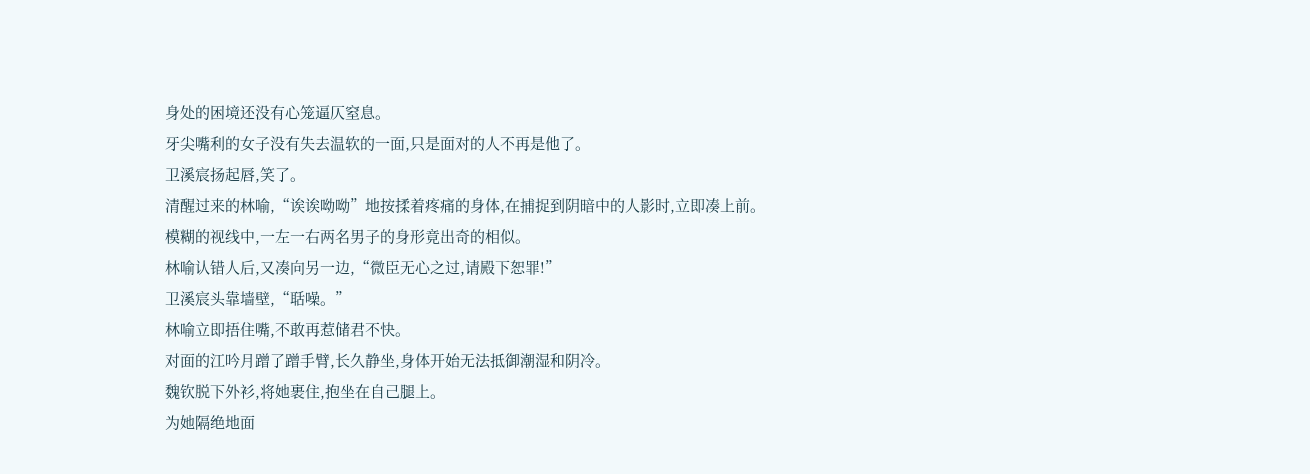身处的困境还没有心笼逼仄窒息。
牙尖嘴利的女子没有失去温软的一面,只是面对的人不再是他了。
卫溪宸扬起唇,笑了。
清醒过来的林喻,“诶诶呦呦”地按揉着疼痛的身体,在捕捉到阴暗中的人影时,立即凑上前。
模糊的视线中,一左一右两名男子的身形竟出奇的相似。
林喻认错人后,又凑向另一边,“微臣无心之过,请殿下恕罪!”
卫溪宸头靠墙壁,“聒噪。”
林喻立即捂住嘴,不敢再惹储君不快。
对面的江吟月蹭了蹭手臂,长久静坐,身体开始无法抵御潮湿和阴冷。
魏钦脱下外衫,将她裹住,抱坐在自己腿上。
为她隔绝地面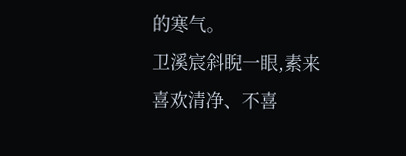的寒气。
卫溪宸斜睨一眼,素来喜欢清净、不喜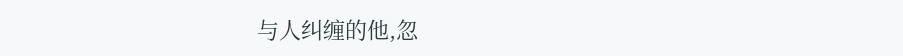与人纠缠的他,忽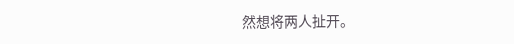然想将两人扯开。